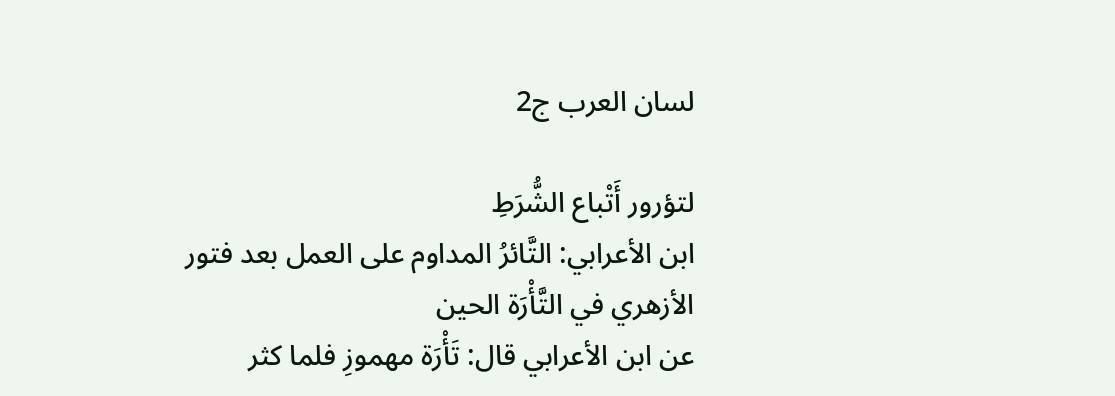لسان العرب ج2

لتؤرور أَتْباع الشُّرَطِ
ابن الأعرابي: التَّائرُ المداوم على العمل بعد فتور
الأزهري في التَّأْرَة الحين
عن ابن الأعرابي قال: تَأْرَة مهموزِ فلما كثر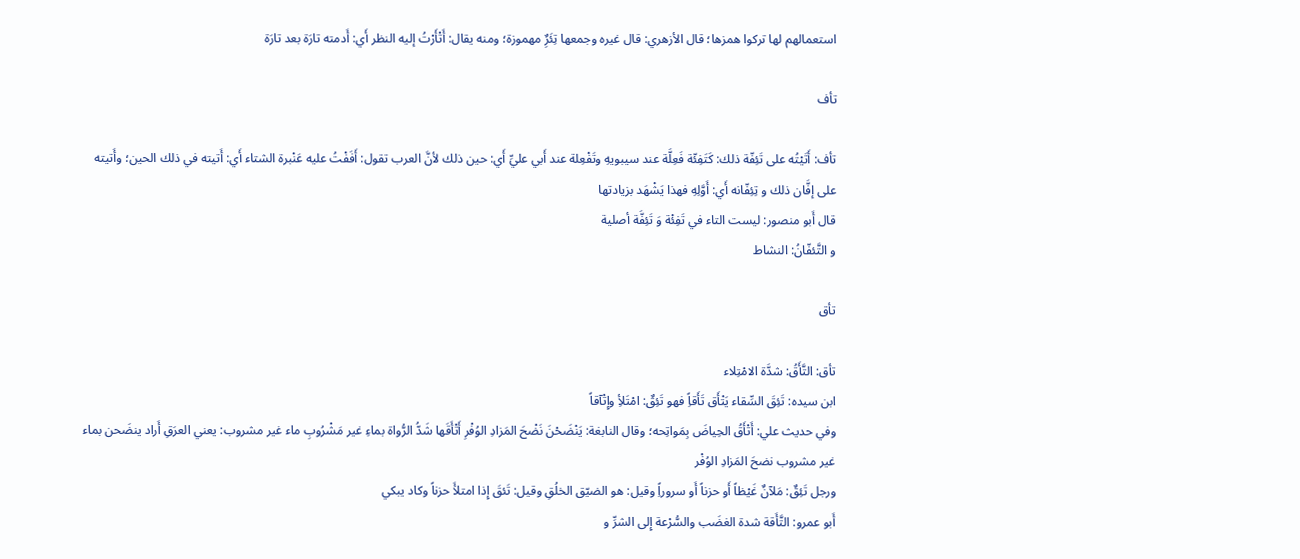استعمالهم لها تركوا همزها؛ قال الأزهري: قال غيره وجمعها تِئَرٌِ مهموزة؛ ومنه يقال: أَتْأَرْتُ إليه النظر أَي: أَدمته تارَة بعد تارَة

تأف

تأف: أَتَيْتُه على تَئِفّة ذلك: كَتَفِئّة فَعِلَّة عند سيبويهِ وتَفْعِلة عند أَبي عليِّ أَي: حين ذلك لأنَّ العرب تقول: أَفَفْتُ عليه عَنْبرة الشتاء أَي: أَتيته في ذلك الحين؛ وأَتيته على إفَّان ذلك و تِئِفّانه أَي: أَوَّلِهِ فهذا يَشْهَد بزيادتها
قال أَبو منصور: ليست التاء في تَفِئْة وَ تَئِفَّة أصلية
و التَّئفّانُ: النشاط

تأق

تأق: التَّأَقُ: شدَّة الامْتِلاء
ابن سيده: تَئِقَ السِّقاء يَتْأَق تَأَقاًِ فهو تَئِقٌ: امْتَلأِ وإِتْآقاً
وفي حديث علي: أَتْأَقُ الحِياضَ بِمَواتِحه؛ وقال النابغة: يَنْضَحْنَ نَضْحَ المَزادِ الوُفْرِ أَتْأَقَها شَدُّ الرُّواة بماءِ غير مَشْرُوبِ ماء غير مشروب: يعني العرَقِ أَراد ينضَحن بماء غير مشروب نضحَ المَزادِ الوُفْر
ورجل تَئِقٌ: مَلآنٌ غَيْظاً أَو حزناً أَو سروراًِ وقيل: هو الضيّق الخلُقِ وقيل: تَئقَ إِذا امتلأَ حزناً وكاد يبكي
أَبو عمرو: التَّأَقة شدة الغضَب والسُّرْعة إِلى الشرِّ و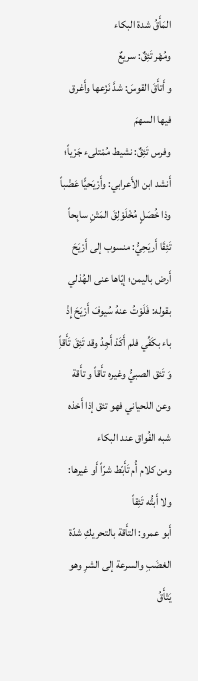المَأَقُ شدة البكاء
ومُهْر تَئِقٌ: سريعٌ
و أَتأَقَ القوسَ: شدَّ نَزْعها وأَغرق فيها السهمَ
وفرس تَئِقٌ: نشيط مُمْتلىء جَرْياً؛ أَنشد ابن الأَعرابي: وأَرْيَحيًّا عَضْباً وذا خُصَلٍ مُخْلَوْلِقَ المَتْنِ سابِحاً تَئِقَا أَريَحِيُّ: منسوب إلى أَرْيَحَ أَرض باليمن؛ إيّاها عنى الهُذلي بقوله: فَلَوْتُ عنهُ سُيوفَ أَرْيَحَ إِذْ باء بكَفِّي فلم أَكَدْ أَجِدُ وقد تَئِقَ تَأَقاًِ وَ تَئق الصبيُّ وغيره تأَقاً و تأَقة وعن اللحياني فهو تئق إذا أَخذه شبه الفُواق عند البكاء
ومن كلام أُم تَأَبّط شرّاً أَو غيرها: ولا أَبتُّه تَئِقاً
أَبو عمرو: التأَقة بالتحريكِ شدّة الغضَبِ والسرعة إلى الشرِ وهو يَتْأَقُ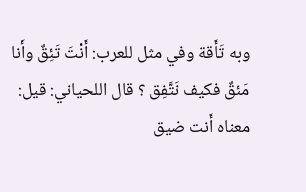وبه تَأَقة وفي مثل للعرب: أَنْتَ تَئِقٌ وأَنا مَئقٌ فكيف نَتَّفِق ؟ قال اللحياني: قيل: معناه أَنت ضيق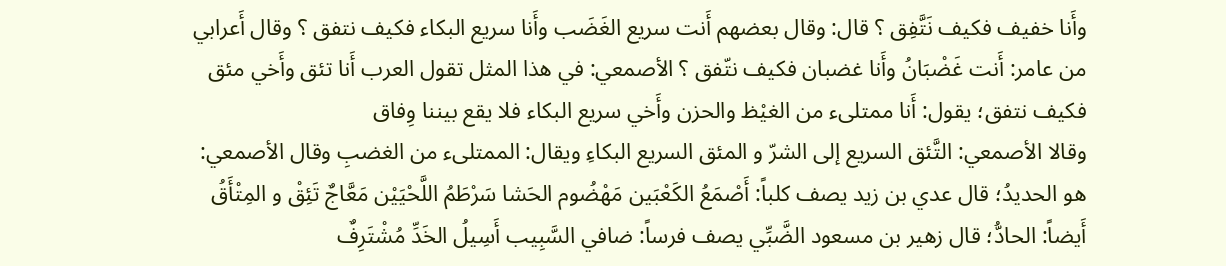وأَنا خفيف فكيف نَتَّفِق ؟ قال: وقال بعضهم أَنت سريع الغَضَب وأَنا سريع البكاء فكيف نتفق ؟ وقال أَعرابي من عامر: أَنت غَضْبَانُ وأَنا غضبان فكيف نتّفق ؟ الأصمعي: في هذا المثل تقول العرب أَنا تئق وأَخي مئق فكيف نتفق؛ يقول: أَنا ممتلىء من الغيْظ والحزن وأَخي سريع البكاء فلا يقع بيننا وِفاق
وقالا الأصمعي: التَّئق السريع إلى الشرّ و المئق السريع البكاءِ ويقال: الممتلىء من الغضبِ وقال الأصمعي: هو الحديدُ؛ قال عدي بن زيد يصف كلباً: أَصْمَعُ الكَعْبَين مَهْضُوم الحَشا سَرْطَمُ اللَّحْيَيْن مَعَّاجٌ تَئِقْ و المِتْأَقُ أَيضاً: الحادُّ؛ قال زهير بن مسعود الضَّبِّي يصف فرساً: ضافي السَّبِيب أَسِيلُ الخَدِّ مُشْتَرِفٌ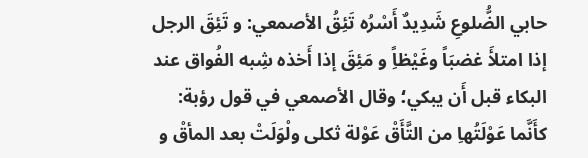حابي الضُّلوعِ شَدِيدٌ أَسْرُه تَئِقُ الأصمعي: و تَئِقَ الرجل إذا امتلأَ غضبَاً وغَيْظاًِ و مَئِقَ إذا أَخذه شِبه الفُواق عند البكاء قبل أَن يبكي؛ وقال الأصمعي في قول رؤبة: كأَنَّما عَوْلَتُهاِ من التَّأَقْ عَوْلة ثكلى ولْوَلَتْ بعد المأقْ و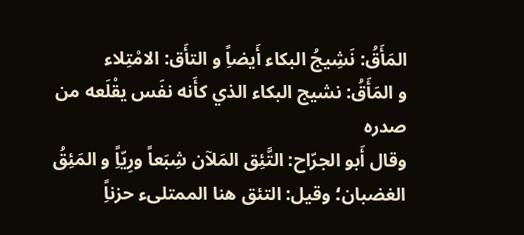المَأَقُ: نَشِيجُ البكاء أَيضاًِ و التأَق: الامْتِلاء
و المَأَقُ: نشيج البكاء الذي كأَنه نفَس يقْلَعه من صدره
وقال أَبو الجرّاح: التَّئِق المَلآن شِبَعاً ورِيّاًِ و المَئِقُ الغضبان؛ وقيل: التئق هنا الممتلىء حزناًِ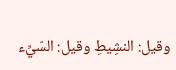وقيل: النشِيطِ وقيل: السّيِّء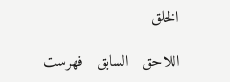الخلق

اللاحق   السابق   فهرست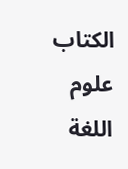الكتاب   علوم اللغة